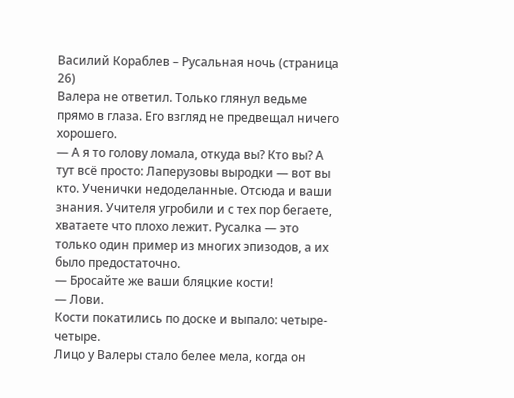Василий Кораблев – Русальная ночь (страница 26)
Валера не ответил. Только глянул ведьме прямо в глаза. Его взгляд не предвещал ничего хорошего.
— А я то голову ломала, откуда вы? Кто вы? А тут всё просто: Лаперузовы выродки — вот вы кто. Ученички недоделанные. Отсюда и ваши знания. Учителя угробили и с тех пор бегаете, хватаете что плохо лежит. Русалка — это только один пример из многих эпизодов, а их было предостаточно.
— Бросайте же ваши бляцкие кости!
— Лови.
Кости покатились по доске и выпало: четыре-четыре.
Лицо у Валеры стало белее мела, когда он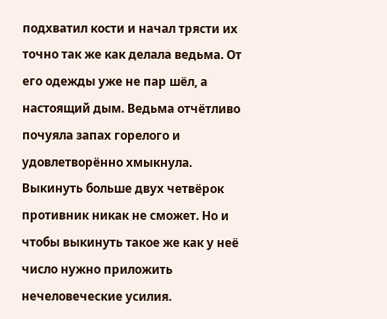подхватил кости и начал трясти их точно так же как делала ведьма. От его одежды уже не пар шёл, а настоящий дым. Ведьма отчётливо почуяла запах горелого и удовлетворённо хмыкнула. Выкинуть больше двух четвёрок противник никак не сможет. Но и чтобы выкинуть такое же как у неё число нужно приложить нечеловеческие усилия.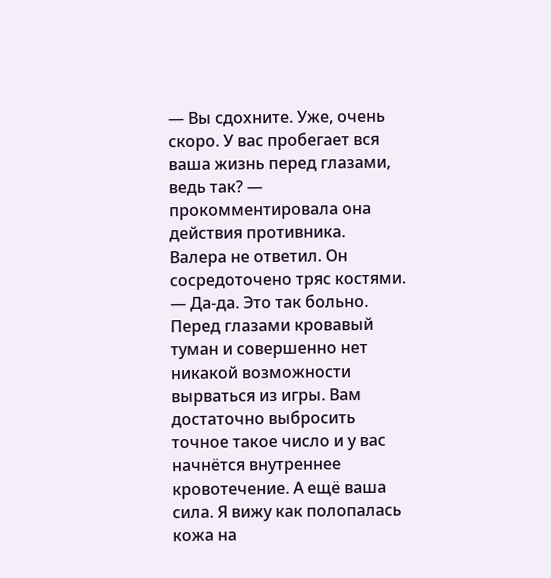— Вы сдохните. Уже, очень скоро. У вас пробегает вся ваша жизнь перед глазами, ведь так? — прокомментировала она действия противника.
Валера не ответил. Он сосредоточено тряс костями.
— Да-да. Это так больно. Перед глазами кровавый туман и совершенно нет никакой возможности вырваться из игры. Вам достаточно выбросить точное такое число и у вас начнётся внутреннее кровотечение. А ещё ваша сила. Я вижу как полопалась кожа на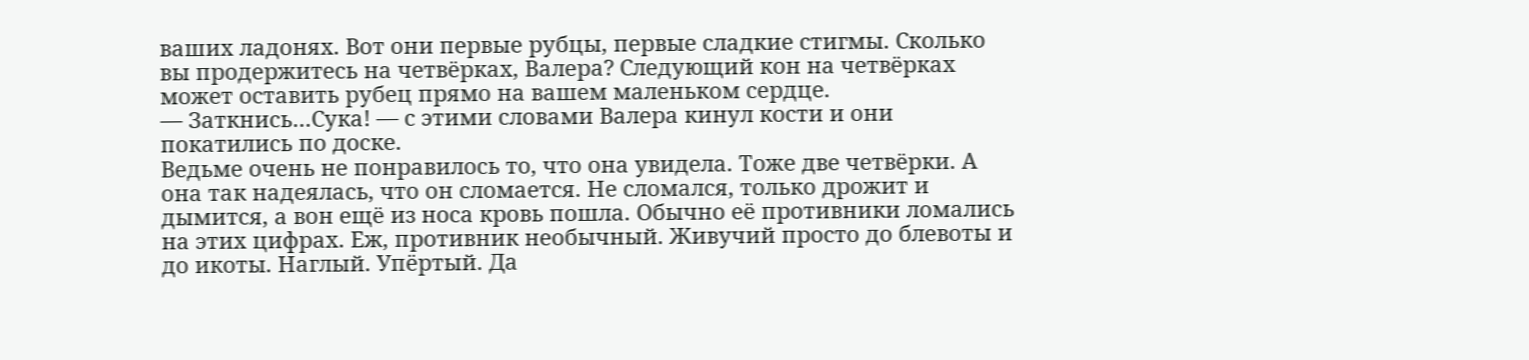ваших ладонях. Вот они первые рубцы, первые сладкие стигмы. Сколько вы продержитесь на четвёрках, Валера? Следующий кон на четвёрках может оставить рубец прямо на вашем маленьком сердце.
— Заткнись…Сука! — с этими словами Валера кинул кости и они покатились по доске.
Ведьме очень не понравилось то, что она увидела. Тоже две четвёрки. А она так надеялась, что он сломается. Не сломался, только дрожит и дымится, а вон ещё из носа кровь пошла. Обычно её противники ломались на этих цифрах. Еж, противник необычный. Живучий просто до блевоты и до икоты. Наглый. Упёртый. Да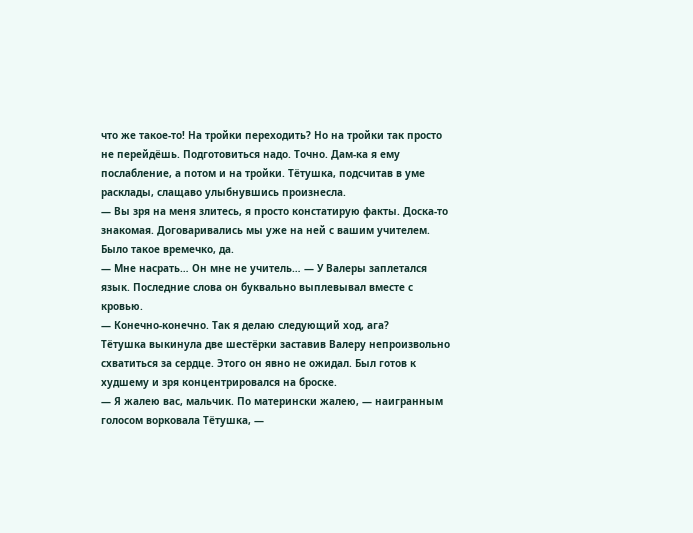что же такое-то! На тройки переходить? Но на тройки так просто не перейдёшь. Подготовиться надо. Точно. Дам-ка я ему послабление, а потом и на тройки. Тётушка, подсчитав в уме расклады, слащаво улыбнувшись произнесла.
— Вы зря на меня злитесь, я просто констатирую факты. Доска-то знакомая. Договаривались мы уже на ней с вашим учителем. Было такое времечко, да.
— Мне насрать… Он мне не учитель… — У Валеры заплетался язык. Последние слова он буквально выплевывал вместе с кровью.
— Конечно-конечно. Так я делаю следующий ход, ага?
Тётушка выкинула две шестёрки заставив Валеру непроизвольно схватиться за сердце. Этого он явно не ожидал. Был готов к худшему и зря концентрировался на броске.
— Я жалею вас, мальчик. По матерински жалею, — наигранным голосом ворковала Тётушка, —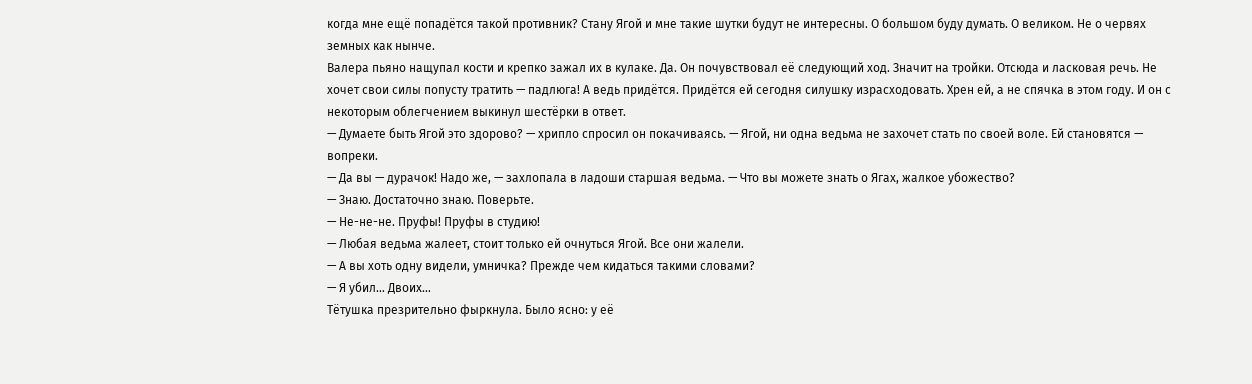когда мне ещё попадётся такой противник? Стану Ягой и мне такие шутки будут не интересны. О большом буду думать. О великом. Не о червях земных как нынче.
Валера пьяно нащупал кости и крепко зажал их в кулаке. Да. Он почувствовал её следующий ход. Значит на тройки. Отсюда и ласковая речь. Не хочет свои силы попусту тратить — падлюга! А ведь придётся. Придётся ей сегодня силушку израсходовать. Хрен ей, а не спячка в этом году. И он с некоторым облегчением выкинул шестёрки в ответ.
— Думаете быть Ягой это здорово? — хрипло спросил он покачиваясь. — Ягой, ни одна ведьма не захочет стать по своей воле. Ей становятся — вопреки.
— Да вы — дурачок! Надо же, — захлопала в ладоши старшая ведьма. — Что вы можете знать о Ягах, жалкое убожество?
— Знаю. Достаточно знаю. Поверьте.
— Не-не-не. Пруфы! Пруфы в студию!
— Любая ведьма жалеет, стоит только ей очнуться Ягой. Все они жалели.
— А вы хоть одну видели, умничка? Прежде чем кидаться такими словами?
— Я убил… Двоих…
Тётушка презрительно фыркнула. Было ясно: у её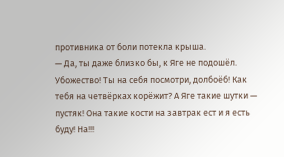противника от боли потекла крыша.
— Да, ты даже близко бы, к Яге не подошёл. Убожество! Ты на себя посмотри, долбоёб! Как тебя на четвёрках корёжит? А Яге такие шутки — пустяк! Она такие кости на завтрак ест и я есть буду! На!!!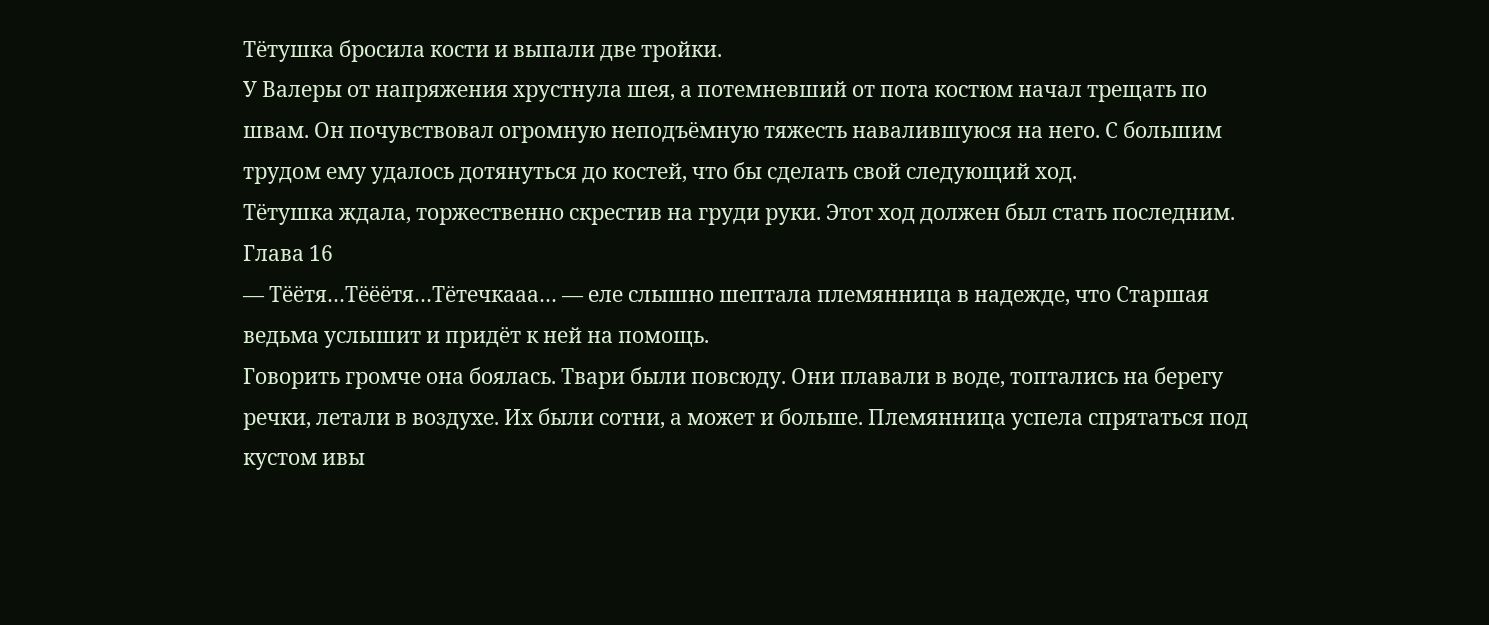Тётушка бросила кости и выпали две тройки.
У Валеры от напряжения хрустнула шея, а потемневший от пота костюм начал трещать по швам. Он почувствовал огромную неподъёмную тяжесть навалившуюся на него. С большим трудом ему удалось дотянуться до костей, что бы сделать свой следующий ход.
Тётушка ждала, торжественно скрестив на груди руки. Этот ход должен был стать последним.
Глава 16
— Тёётя…Тёёётя…Тётечкааа… — еле слышно шептала племянница в надежде, что Старшая ведьма услышит и придёт к ней на помощь.
Говорить громче она боялась. Твари были повсюду. Они плавали в воде, топтались на берегу речки, летали в воздухе. Их были сотни, а может и больше. Племянница успела спрятаться под кустом ивы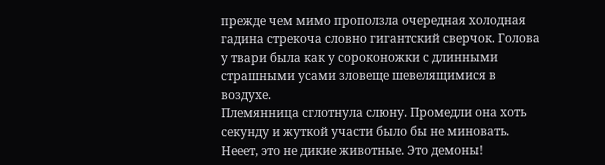прежде чем мимо проползла очередная холодная гадина стрекоча словно гигантский сверчок. Голова у твари была как у сороконожки с длинными страшными усами зловеще шевелящимися в воздухе.
Племянница сглотнула слюну. Промедли она хоть секунду и жуткой участи было бы не миновать. Нееет, это не дикие животные. Это демоны!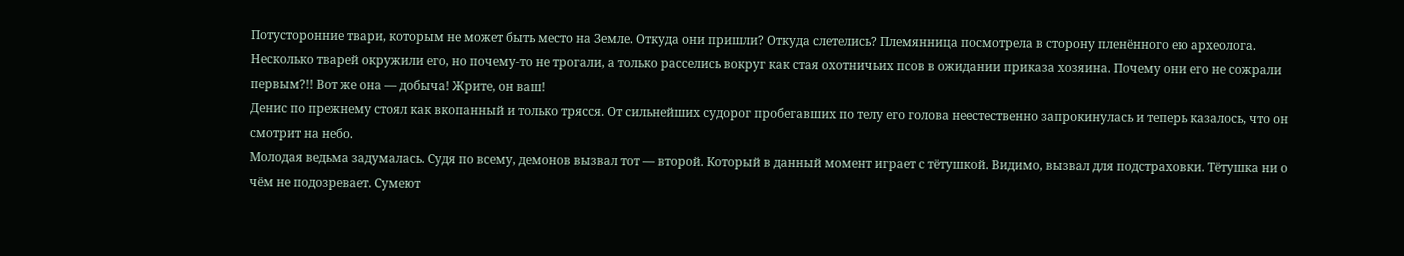Потусторонние твари, которым не может быть место на Земле. Откуда они пришли? Откуда слетелись? Племянница посмотрела в сторону пленённого ею археолога. Несколько тварей окружили его, но почему-то не трогали, а только расселись вокруг как стая охотничьих псов в ожидании приказа хозяина. Почему они его не сожрали первым?!! Вот же она — добыча! Жрите, он ваш!
Денис по прежнему стоял как вкопанный и только трясся. От сильнейших судорог пробегавших по телу его голова неестественно запрокинулась и теперь казалось, что он смотрит на небо.
Молодая ведьма задумалась. Судя по всему, демонов вызвал тот — второй. Который в данный момент играет с тётушкой. Видимо, вызвал для подстраховки. Тётушка ни о чём не подозревает. Сумеют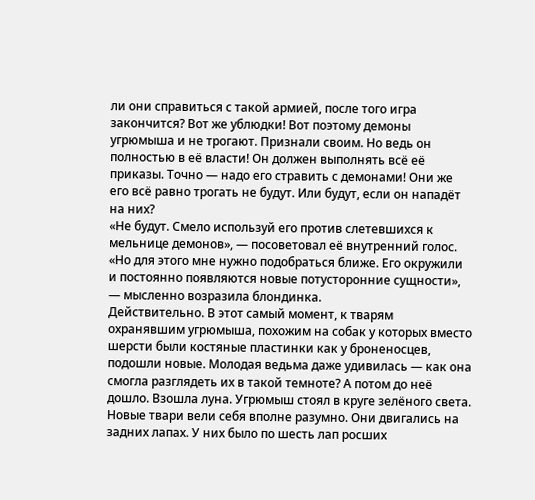ли они справиться с такой армией, после того игра закончится? Вот же ублюдки! Вот поэтому демоны угрюмыша и не трогают. Признали своим. Но ведь он полностью в её власти! Он должен выполнять всё её приказы. Точно — надо его стравить с демонами! Они же его всё равно трогать не будут. Или будут, если он нападёт на них?
«Не будут. Смело используй его против слетевшихся к мельнице демонов», — посоветовал её внутренний голос.
«Но для этого мне нужно подобраться ближе. Его окружили и постоянно появляются новые потусторонние сущности», — мысленно возразила блондинка.
Действительно. В этот самый момент, к тварям охранявшим угрюмыша, похожим на собак у которых вместо шерсти были костяные пластинки как у броненосцев, подошли новые. Молодая ведьма даже удивилась — как она смогла разглядеть их в такой темноте? А потом до неё дошло. Взошла луна. Угрюмыш стоял в круге зелёного света. Новые твари вели себя вполне разумно. Они двигались на задних лапах. У них было по шесть лап росших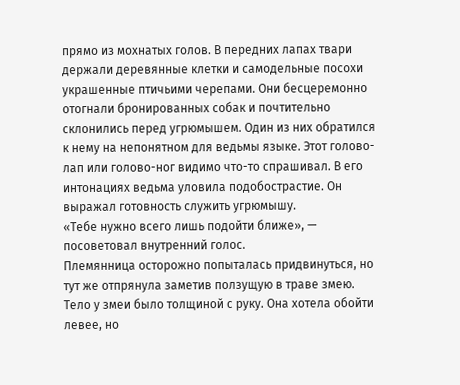прямо из мохнатых голов. В передних лапах твари держали деревянные клетки и самодельные посохи украшенные птичьими черепами. Они бесцеремонно отогнали бронированных собак и почтительно склонились перед угрюмышем. Один из них обратился к нему на непонятном для ведьмы языке. Этот голово-лап или голово-ног видимо что-то спрашивал. В его интонациях ведьма уловила подобострастие. Он выражал готовность служить угрюмышу.
«Тебе нужно всего лишь подойти ближе», — посоветовал внутренний голос.
Племянница осторожно попыталась придвинуться, но тут же отпрянула заметив ползущую в траве змею. Тело у змеи было толщиной с руку. Она хотела обойти левее, но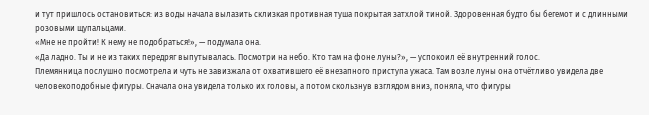и тут пришлось остановиться: из воды начала вылазить склизкая противная туша покрытая затхлой тиной. Здоровенная будто бы бегемот и с длинными розовыми щупальцами.
«Мне не пройти! К нему не подобраться!», — подумала она.
«Да ладно. Ты и не из таких передряг выпутывалась. Посмотри на небо. Кто там на фоне луны?», — успокоил её внутренний голос.
Племянница послушно посмотрела и чуть не завизжала от охватившего её внезапного приступа ужаса. Там возле луны она отчётливо увидела две человекоподобные фигуры. Сначала она увидела только их головы, а потом скользнув взглядом вниз, поняла, что фигуры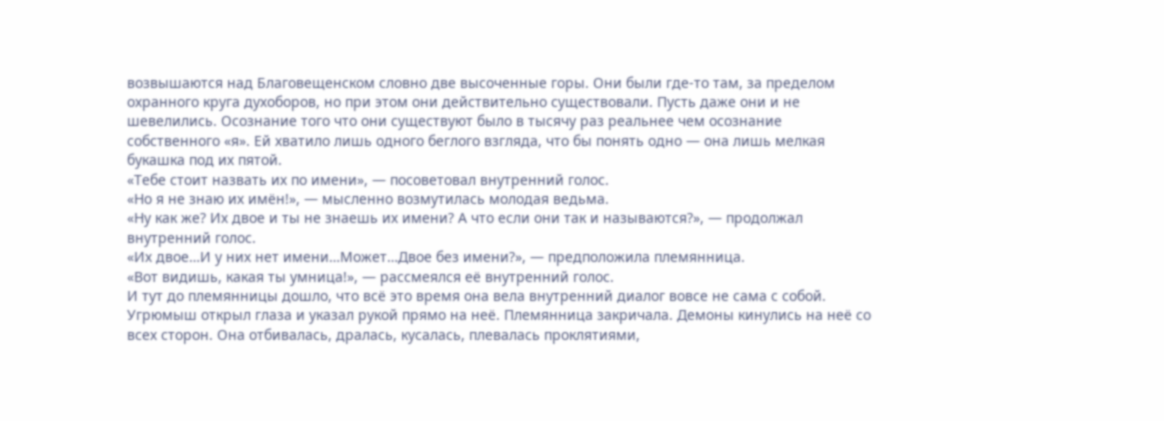возвышаются над Благовещенском словно две высоченные горы. Они были где-то там, за пределом охранного круга духоборов, но при этом они действительно существовали. Пусть даже они и не шевелились. Осознание того что они существуют было в тысячу раз реальнее чем осознание собственного «я». Ей хватило лишь одного беглого взгляда, что бы понять одно — она лишь мелкая букашка под их пятой.
«Тебе стоит назвать их по имени», — посоветовал внутренний голос.
«Но я не знаю их имён!», — мысленно возмутилась молодая ведьма.
«Ну как же? Их двое и ты не знаешь их имени? А что если они так и называются?», — продолжал внутренний голос.
«Их двое…И у них нет имени…Может…Двое без имени?», — предположила племянница.
«Вот видишь, какая ты умница!», — рассмеялся её внутренний голос.
И тут до племянницы дошло, что всё это время она вела внутренний диалог вовсе не сама с собой.
Угрюмыш открыл глаза и указал рукой прямо на неё. Племянница закричала. Демоны кинулись на неё со всех сторон. Она отбивалась, дралась, кусалась, плевалась проклятиями,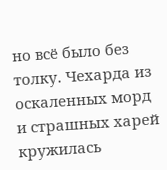но всё было без толку. Чехарда из оскаленных морд и страшных харей кружилась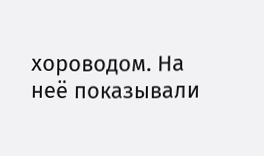хороводом. На неё показывали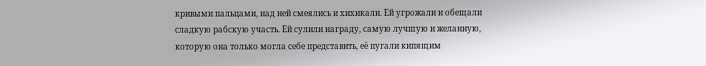кривыми пальцами, над ней смеялись и хихикали. Ей угрожали и обещали сладкую рабскую участь. Ей сулили награду, самую лучшую и желанную, которую она только могла себе представить, её пугали кипящим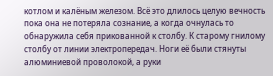котлом и калёным железом. Всё это длилось целую вечность пока она не потеряла сознание, а когда очнулась то обнаружила себя прикованной к столбу. К старому гнилому столбу от линии электропередач. Ноги её были стянуты алюминиевой проволокой, а руки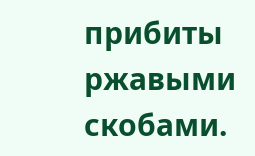прибиты ржавыми скобами.